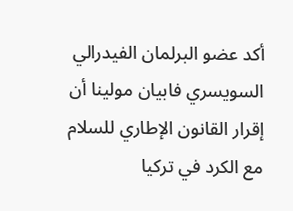أكد عضو البرلمان الفيدرالي السويسري فابيان مولينا أن إقرار القانون الإطاري للسلام مع الكرد في تركيا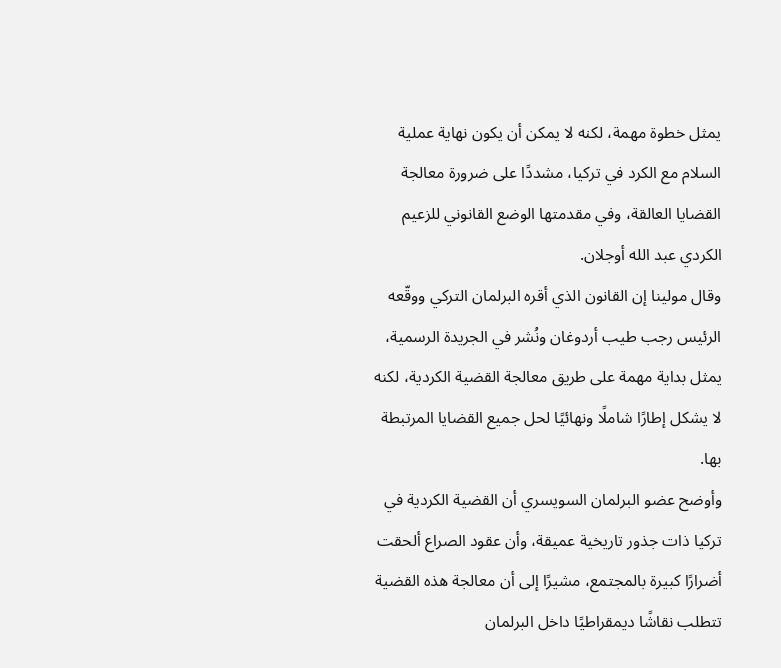يمثل خطوة مهمة، لكنه لا يمكن أن يكون نهاية عملية السلام مع الكرد في تركيا، مشددًا على ضرورة معالجة القضايا العالقة، وفي مقدمتها الوضع القانوني للزعيم الكردي عبد الله أوجلان.
وقال مولينا إن القانون الذي أقره البرلمان التركي ووقّعه الرئيس رجب طيب أردوغان ونُشر في الجريدة الرسمية، يمثل بداية مهمة على طريق معالجة القضية الكردية، لكنه لا يشكل إطارًا شاملًا ونهائيًا لحل جميع القضايا المرتبطة بها.
وأوضح عضو البرلمان السويسري أن القضية الكردية في تركيا ذات جذور تاريخية عميقة، وأن عقود الصراع ألحقت أضرارًا كبيرة بالمجتمع، مشيرًا إلى أن معالجة هذه القضية تتطلب نقاشًا ديمقراطيًا داخل البرلمان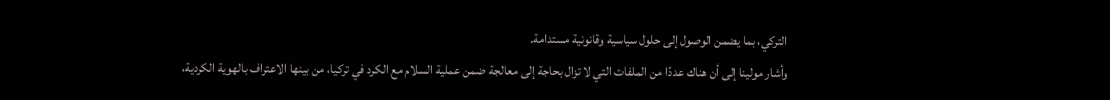التركي، بما يضمن الوصول إلى حلول سياسية وقانونية مستدامة.
وأشار مولينا إلى أن هناك عددًا من الملفات التي لا تزال بحاجة إلى معالجة ضمن عملية السلام مع الكرد في تركيا، من بينها الاعتراف بالهوية الكردية،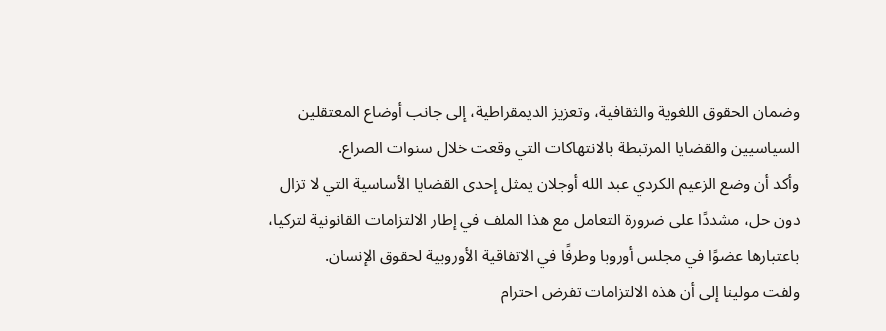وضمان الحقوق اللغوية والثقافية، وتعزيز الديمقراطية، إلى جانب أوضاع المعتقلين السياسيين والقضايا المرتبطة بالانتهاكات التي وقعت خلال سنوات الصراع.
وأكد أن وضع الزعيم الكردي عبد الله أوجلان يمثل إحدى القضايا الأساسية التي لا تزال دون حل، مشددًا على ضرورة التعامل مع هذا الملف في إطار الالتزامات القانونية لتركيا، باعتبارها عضوًا في مجلس أوروبا وطرفًا في الاتفاقية الأوروبية لحقوق الإنسان.
ولفت مولينا إلى أن هذه الالتزامات تفرض احترام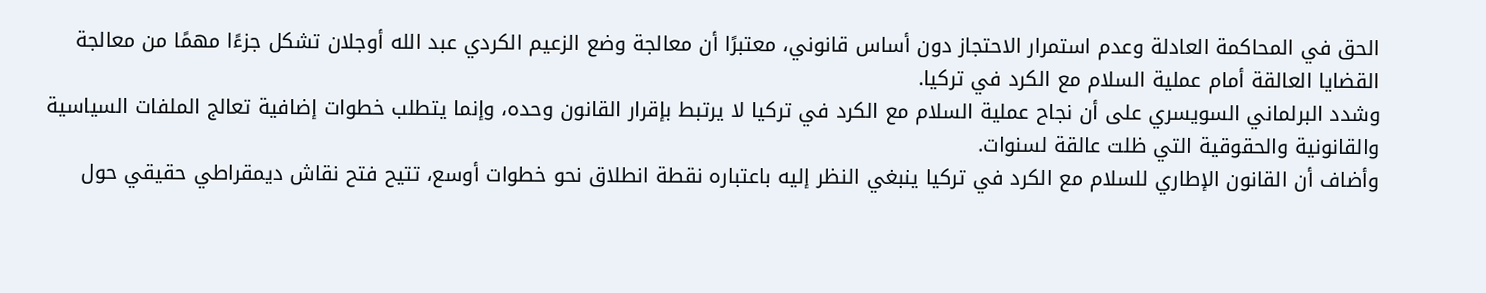الحق في المحاكمة العادلة وعدم استمرار الاحتجاز دون أساس قانوني، معتبرًا أن معالجة وضع الزعيم الكردي عبد الله أوجلان تشكل جزءًا مهمًا من معالجة القضايا العالقة أمام عملية السلام مع الكرد في تركيا.
وشدد البرلماني السويسري على أن نجاح عملية السلام مع الكرد في تركيا لا يرتبط بإقرار القانون وحده، وإنما يتطلب خطوات إضافية تعالج الملفات السياسية والقانونية والحقوقية التي ظلت عالقة لسنوات.
وأضاف أن القانون الإطاري للسلام مع الكرد في تركيا ينبغي النظر إليه باعتباره نقطة انطلاق نحو خطوات أوسع، تتيح فتح نقاش ديمقراطي حقيقي حول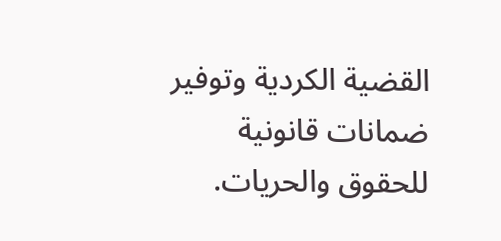القضية الكردية وتوفير ضمانات قانونية للحقوق والحريات.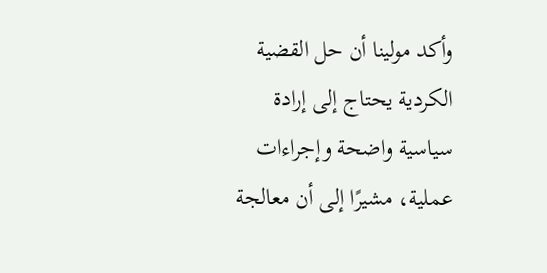وأكد مولينا أن حل القضية الكردية يحتاج إلى إرادة سياسية واضحة وإجراءات عملية، مشيرًا إلى أن معالجة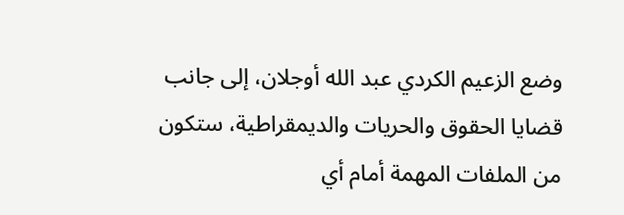وضع الزعيم الكردي عبد الله أوجلان، إلى جانب قضايا الحقوق والحريات والديمقراطية، ستكون من الملفات المهمة أمام أي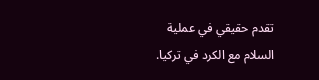تقدم حقيقي في عملية السلام مع الكرد في تركيا.